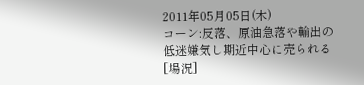2011年05月05日(木)
コーン:反落、原油急落や輸出の低迷嫌気し期近中心に売られる
[場況]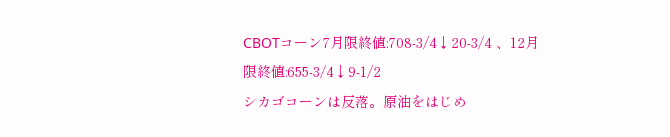CBOTコーン7月限終値:708-3/4↓20-3/4 、12月限終値:655-3/4↓9-1/2
シカゴコーンは反落。原油をはじめ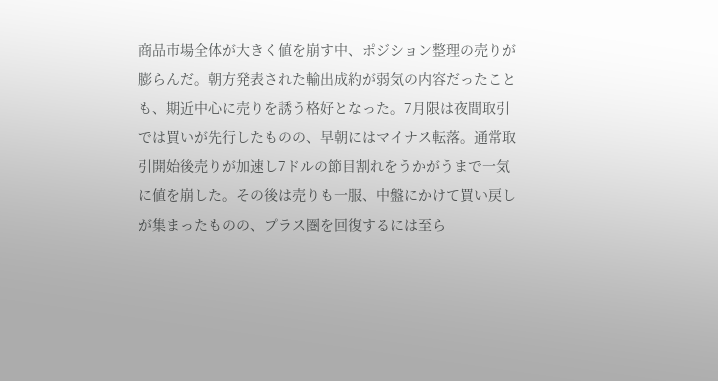商品市場全体が大きく値を崩す中、ポジション整理の売りが膨らんだ。朝方発表された輸出成約が弱気の内容だったことも、期近中心に売りを誘う格好となった。7月限は夜間取引では買いが先行したものの、早朝にはマイナス転落。通常取引開始後売りが加速し7ドルの節目割れをうかがうまで一気に値を崩した。その後は売りも一服、中盤にかけて買い戻しが集まったものの、プラス圏を回復するには至ら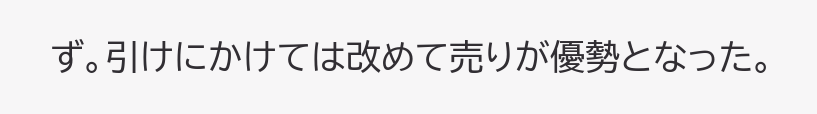ず。引けにかけては改めて売りが優勢となった。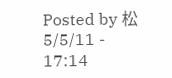Posted by 松 5/5/11 - 17:14